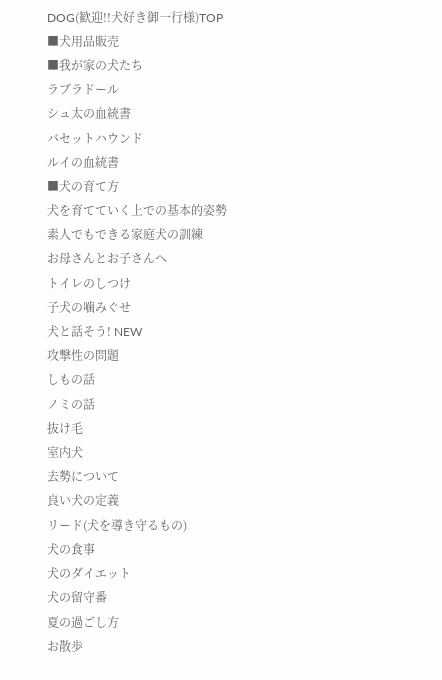DOG(歓迎!!犬好き御一行様)TOP
■犬用品販売
■我が家の犬たち
ラブラドール
シュ太の血統書
バセットハウンド
ルイの血統書
■犬の育て方
犬を育てていく上での基本的姿勢
素人でもできる家庭犬の訓練
お母さんとお子さんへ
トイレのしつけ
子犬の噛みぐせ
犬と話そう! NEW
攻撃性の問題
しもの話
ノミの話
抜け毛
室内犬
去勢について
良い犬の定義
リード(犬を導き守るもの)
犬の食事
犬のダイエット
犬の留守番
夏の過ごし方
お散歩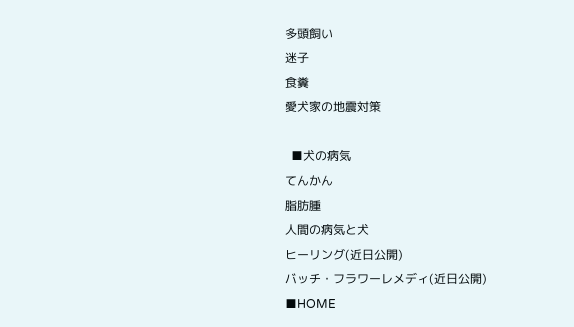多頭飼い
迷子
食糞
愛犬家の地震対策

  ■犬の病気
てんかん
脂肪腫
人間の病気と犬
ヒーリング(近日公開)
バッチ・フラワーレメディ(近日公開)
■HOME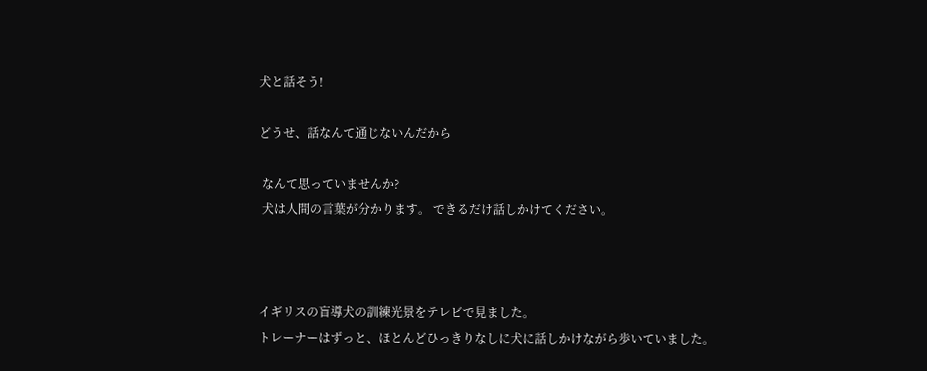犬と話そう!

どうせ、話なんて通じないんだから

 なんて思っていませんか?
 犬は人間の言葉が分かります。 できるだけ話しかけてください。



イギリスの盲導犬の訓練光景をテレビで見ました。
トレーナーはずっと、ほとんどひっきりなしに犬に話しかけながら歩いていました。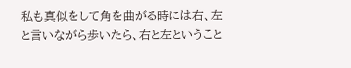私も真似をして角を曲がる時には右、左と言いながら歩いたら、右と左ということ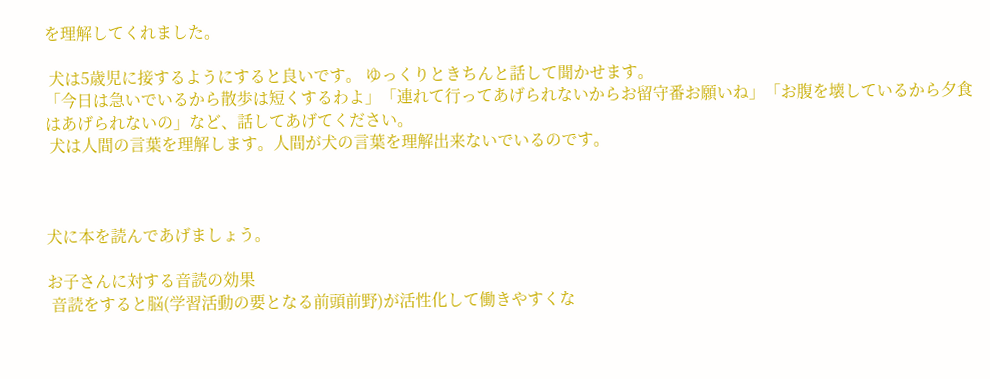を理解してくれました。

 犬は5歳児に接するようにすると良いです。 ゆっくりときちんと話して聞かせます。
「今日は急いでいるから散歩は短くするわよ」「連れて行ってあげられないからお留守番お願いね」「お腹を壊しているから夕食はあげられないの」など、話してあげてください。
 犬は人間の言葉を理解します。人間が犬の言葉を理解出来ないでいるのです。



犬に本を読んであげましょう。

お子さんに対する音読の効果
 音読をすると脳(学習活動の要となる前頭前野)が活性化して働きやすくな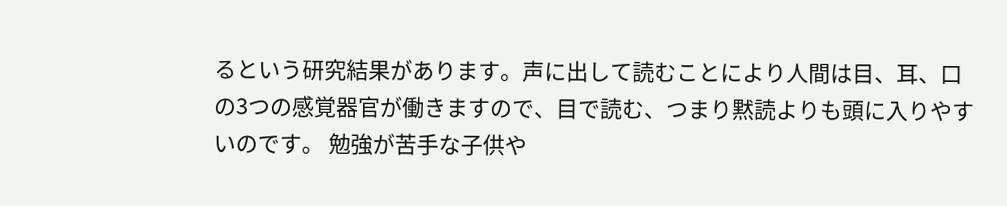るという研究結果があります。声に出して読むことにより人間は目、耳、口の3つの感覚器官が働きますので、目で読む、つまり黙読よりも頭に入りやすいのです。 勉強が苦手な子供や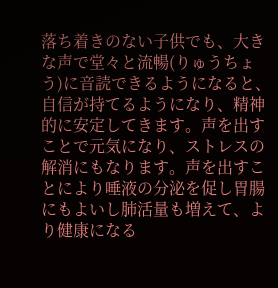落ち着きのない子供でも、大きな声で堂々と流暢(りゅうちょう)に音読できるようになると、自信が持てるようになり、精神的に安定してきます。声を出すことで元気になり、ストレスの解消にもなります。声を出すことにより唾液の分泌を促し胃腸にもよいし肺活量も増えて、より健康になる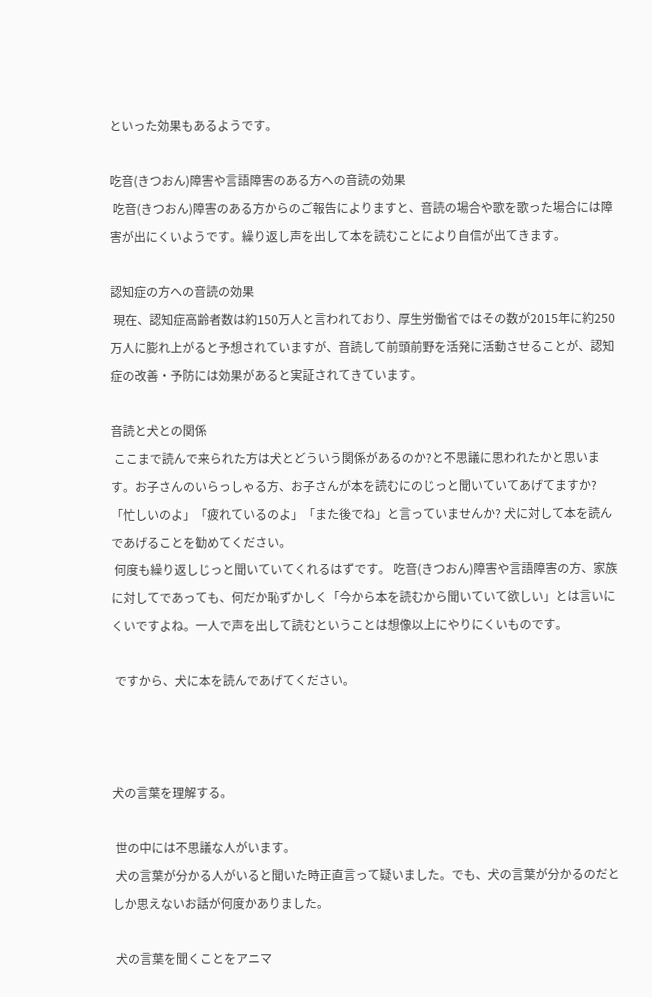といった効果もあるようです。

吃音(きつおん)障害や言語障害のある方への音読の効果
 吃音(きつおん)障害のある方からのご報告によりますと、音読の場合や歌を歌った場合には障害が出にくいようです。繰り返し声を出して本を読むことにより自信が出てきます。

認知症の方への音読の効果
 現在、認知症高齢者数は約150万人と言われており、厚生労働省ではその数が2015年に約250万人に膨れ上がると予想されていますが、音読して前頭前野を活発に活動させることが、認知症の改善・予防には効果があると実証されてきています。

音読と犬との関係
 ここまで読んで来られた方は犬とどういう関係があるのか?と不思議に思われたかと思います。お子さんのいらっしゃる方、お子さんが本を読むにのじっと聞いていてあげてますか? 「忙しいのよ」「疲れているのよ」「また後でね」と言っていませんか? 犬に対して本を読んであげることを勧めてください。
 何度も繰り返しじっと聞いていてくれるはずです。 吃音(きつおん)障害や言語障害の方、家族に対してであっても、何だか恥ずかしく「今から本を読むから聞いていて欲しい」とは言いにくいですよね。一人で声を出して読むということは想像以上にやりにくいものです。

 ですから、犬に本を読んであげてください。



犬の言葉を理解する。

 世の中には不思議な人がいます。
 犬の言葉が分かる人がいると聞いた時正直言って疑いました。でも、犬の言葉が分かるのだとしか思えないお話が何度かありました。

 犬の言葉を聞くことをアニマ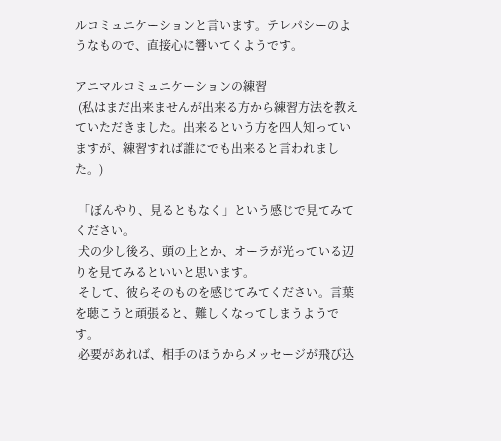ルコミュニケーションと言います。テレパシーのようなもので、直接心に響いてくようです。

アニマルコミュニケーションの練習
 (私はまだ出来ませんが出来る方から練習方法を教えていただきました。出来るという方を四人知っていますが、練習すれば誰にでも出来ると言われました。)

 「ぼんやり、見るともなく」という感じで見てみてください。
 犬の少し後ろ、頭の上とか、オーラが光っている辺りを見てみるといいと思います。
 そして、彼らそのものを感じてみてください。言葉を聴こうと頑張ると、難しくなってしまうようです。
 必要があれば、相手のほうからメッセージが飛び込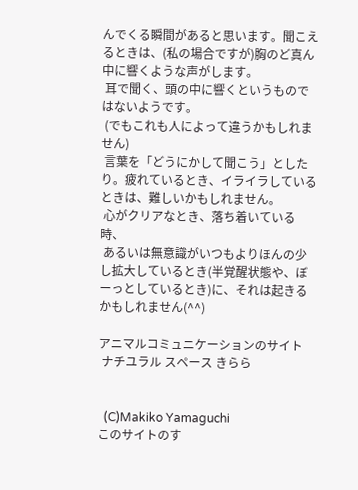んでくる瞬間があると思います。聞こえるときは、(私の場合ですが)胸のど真ん中に響くような声がします。
 耳で聞く、頭の中に響くというものではないようです。
 (でもこれも人によって違うかもしれません)
 言葉を「どうにかして聞こう」としたり。疲れているとき、イライラしているときは、難しいかもしれません。
 心がクリアなとき、落ち着いている時、
 あるいは無意識がいつもよりほんの少し拡大しているとき(半覚醒状態や、ぼーっとしているとき)に、それは起きるかもしれません(^^)

アニマルコミュニケーションのサイト
 ナチユラル スペース きらら


  (C)Makiko Yamaguchi
このサイトのす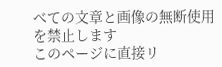べての文章と画像の無断使用を禁止します
このページに直接リ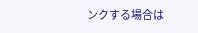ンクする場合は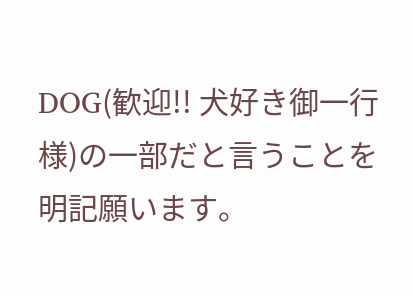DOG(歓迎!! 犬好き御一行様)の一部だと言うことを明記願います。